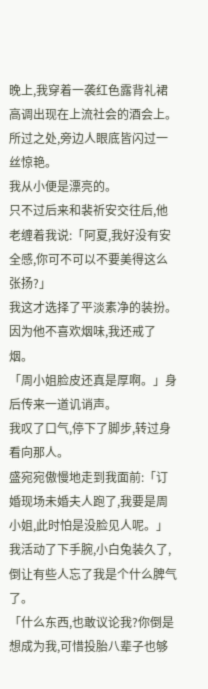晚上,我穿着一袭红色露背礼裙高调出现在上流社会的酒会上。
所过之处,旁边人眼底皆闪过一丝惊艳。
我从小便是漂亮的。
只不过后来和裴祈安交往后,他老缠着我说:「阿夏,我好没有安全感,你可不可以不要美得这么张扬?」
我这才选择了平淡素净的装扮。
因为他不喜欢烟味,我还戒了烟。
「周小姐脸皮还真是厚啊。」身后传来一道讥诮声。
我叹了口气,停下了脚步,转过身看向那人。
盛宛宛傲慢地走到我面前:「订婚现场未婚夫人跑了,我要是周小姐,此时怕是没脸见人呢。」
我活动了下手腕,小白兔装久了,倒让有些人忘了我是个什么脾气了。
「什么东西,也敢议论我?你倒是想成为我,可惜投胎八辈子也够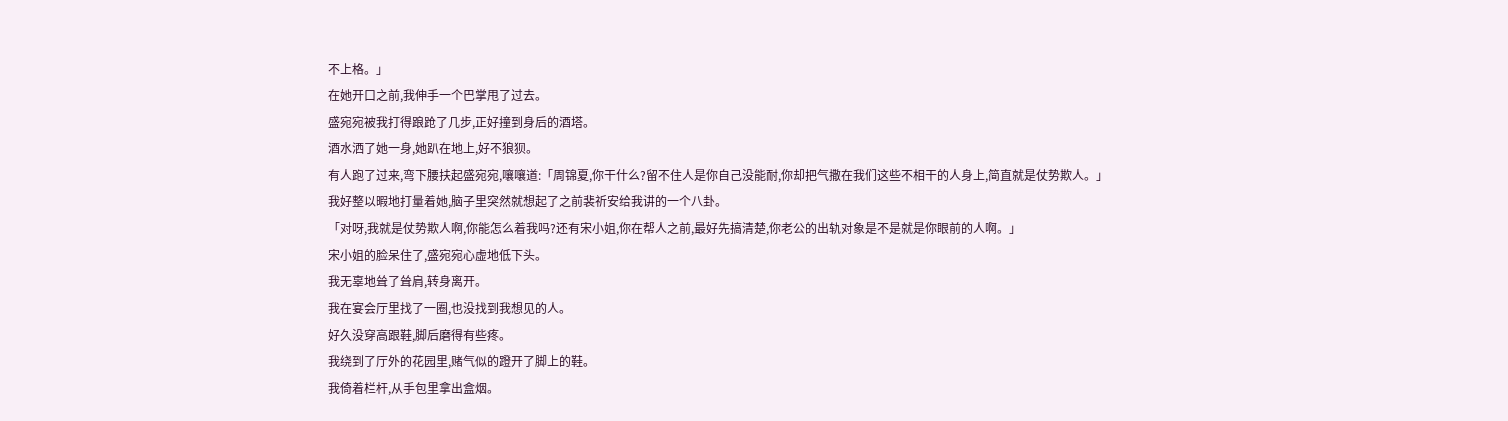不上格。」
在她开口之前,我伸手一个巴掌甩了过去。
盛宛宛被我打得踉跄了几步,正好撞到身后的酒塔。
酒水洒了她一身,她趴在地上,好不狼狈。
有人跑了过来,弯下腰扶起盛宛宛,嚷嚷道:「周锦夏,你干什么?留不住人是你自己没能耐,你却把气撒在我们这些不相干的人身上,简直就是仗势欺人。」
我好整以暇地打量着她,脑子里突然就想起了之前裴祈安给我讲的一个八卦。
「对呀,我就是仗势欺人啊,你能怎么着我吗?还有宋小姐,你在帮人之前,最好先搞清楚,你老公的出轨对象是不是就是你眼前的人啊。」
宋小姐的脸呆住了,盛宛宛心虚地低下头。
我无辜地耸了耸肩,转身离开。
我在宴会厅里找了一圈,也没找到我想见的人。
好久没穿高跟鞋,脚后磨得有些疼。
我绕到了厅外的花园里,赌气似的蹬开了脚上的鞋。
我倚着栏杆,从手包里拿出盒烟。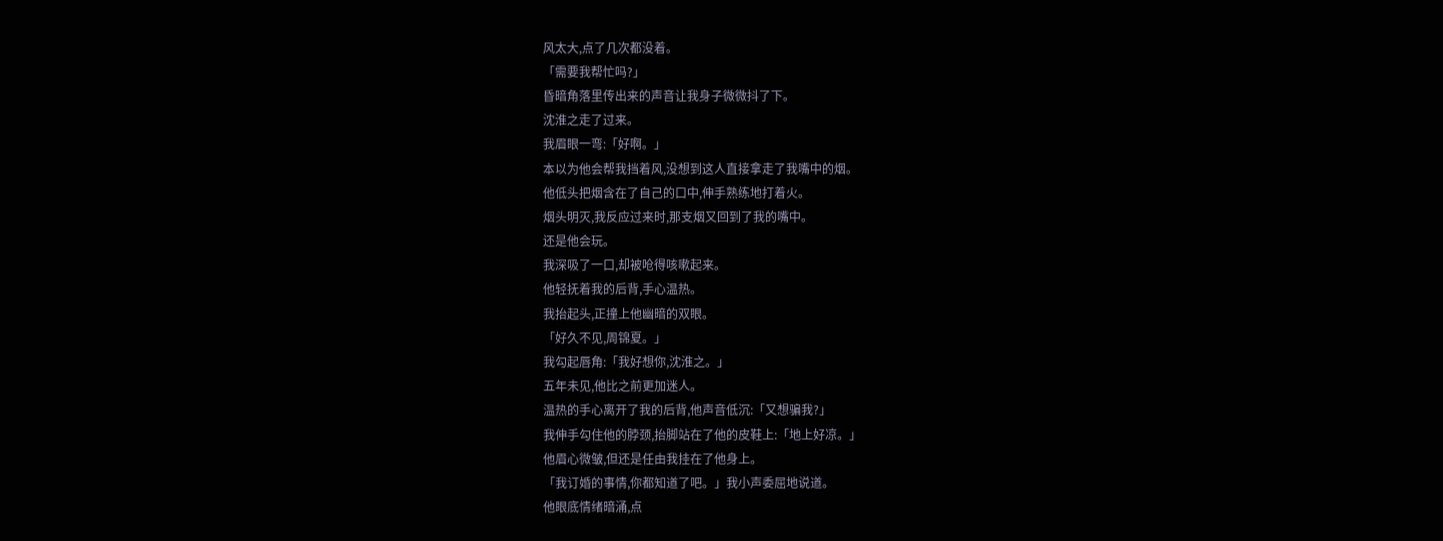风太大,点了几次都没着。
「需要我帮忙吗?」
昏暗角落里传出来的声音让我身子微微抖了下。
沈淮之走了过来。
我眉眼一弯:「好啊。」
本以为他会帮我挡着风,没想到这人直接拿走了我嘴中的烟。
他低头把烟含在了自己的口中,伸手熟练地打着火。
烟头明灭,我反应过来时,那支烟又回到了我的嘴中。
还是他会玩。
我深吸了一口,却被呛得咳嗽起来。
他轻抚着我的后背,手心温热。
我抬起头,正撞上他幽暗的双眼。
「好久不见,周锦夏。」
我勾起唇角:「我好想你,沈淮之。」
五年未见,他比之前更加迷人。
温热的手心离开了我的后背,他声音低沉:「又想骗我?」
我伸手勾住他的脖颈,抬脚站在了他的皮鞋上:「地上好凉。」
他眉心微皱,但还是任由我挂在了他身上。
「我订婚的事情,你都知道了吧。」我小声委屈地说道。
他眼底情绪暗涌,点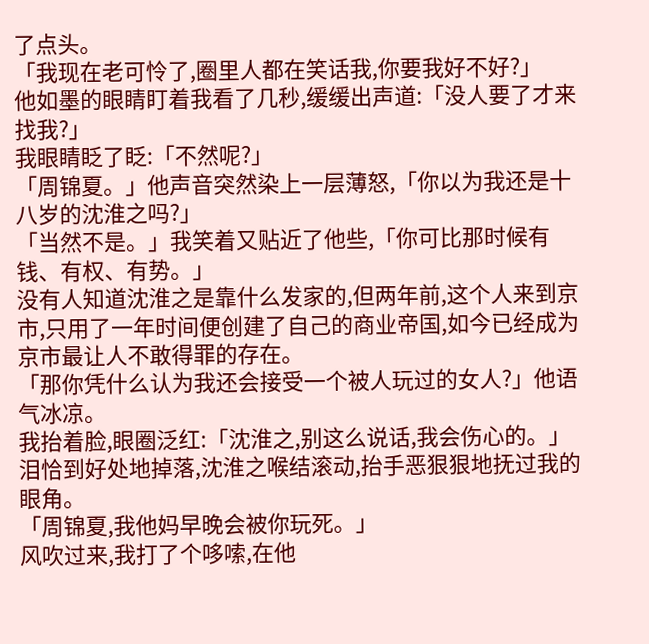了点头。
「我现在老可怜了,圈里人都在笑话我,你要我好不好?」
他如墨的眼睛盯着我看了几秒,缓缓出声道:「没人要了才来找我?」
我眼睛眨了眨:「不然呢?」
「周锦夏。」他声音突然染上一层薄怒,「你以为我还是十八岁的沈淮之吗?」
「当然不是。」我笑着又贴近了他些,「你可比那时候有钱、有权、有势。」
没有人知道沈淮之是靠什么发家的,但两年前,这个人来到京市,只用了一年时间便创建了自己的商业帝国,如今已经成为京市最让人不敢得罪的存在。
「那你凭什么认为我还会接受一个被人玩过的女人?」他语气冰凉。
我抬着脸,眼圈泛红:「沈淮之,别这么说话,我会伤心的。」
泪恰到好处地掉落,沈淮之喉结滚动,抬手恶狠狠地抚过我的眼角。
「周锦夏,我他妈早晚会被你玩死。」
风吹过来,我打了个哆嗦,在他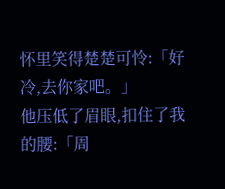怀里笑得楚楚可怜:「好冷,去你家吧。」
他压低了眉眼,扣住了我的腰:「周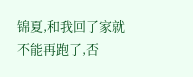锦夏,和我回了家就不能再跑了,否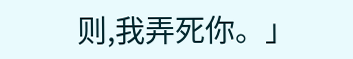则,我弄死你。」